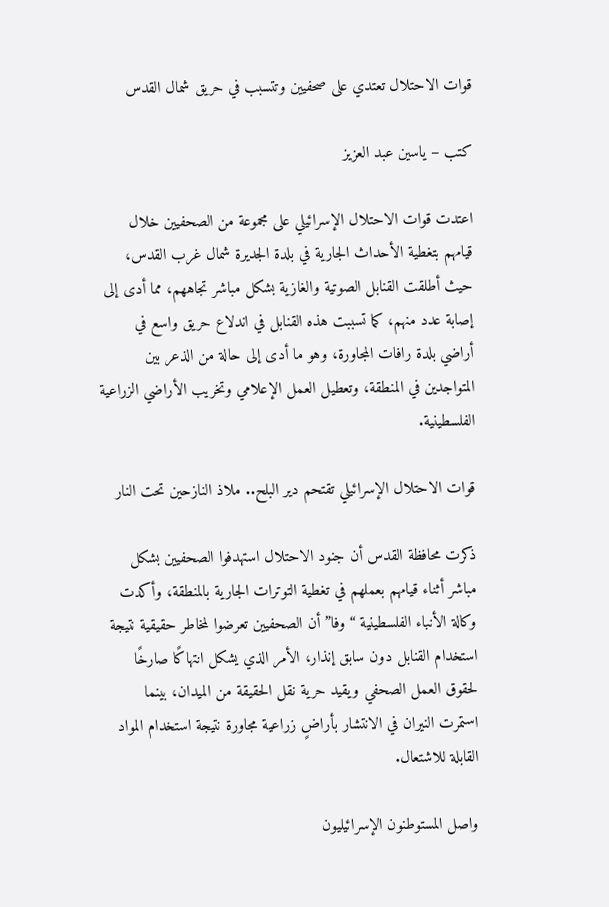قوات الاحتلال تعتدي على صحفيين وتتسبب في حريق شمال القدس

كتب – ياسين عبد العزيز

اعتدت قوات الاحتلال الإسرائيلي على مجموعة من الصحفيين خلال قيامهم بتغطية الأحداث الجارية في بلدة الجديرة شمال غرب القدس، حيث أطلقت القنابل الصوتية والغازية بشكل مباشر تجاههم، مما أدى إلى إصابة عدد منهم، كما تسببت هذه القنابل في اندلاع حريق واسع في أراضي بلدة رافات المجاورة، وهو ما أدى إلى حالة من الذعر بين المتواجدين في المنطقة، وتعطيل العمل الإعلامي وتخريب الأراضي الزراعية الفلسطينية.

قوات الاحتلال الإسرائيلي تقتحم دير البلح.. ملاذ النازحين تحت النار

ذكرت محافظة القدس أن جنود الاحتلال استهدفوا الصحفيين بشكل مباشر أثناء قيامهم بعملهم في تغطية التوترات الجارية بالمنطقة، وأكدت وكالة الأنباء الفلسطينية “وفا” أن الصحفيين تعرضوا لمخاطر حقيقية نتيجة استخدام القنابل دون سابق إنذار، الأمر الذي يشكل انتهاكًا صارخًا لحقوق العمل الصحفي ويقيد حرية نقل الحقيقة من الميدان، بينما استمرت النيران في الانتشار بأراضٍ زراعية مجاورة نتيجة استخدام المواد القابلة للاشتعال.

واصل المستوطنون الإسرائيليون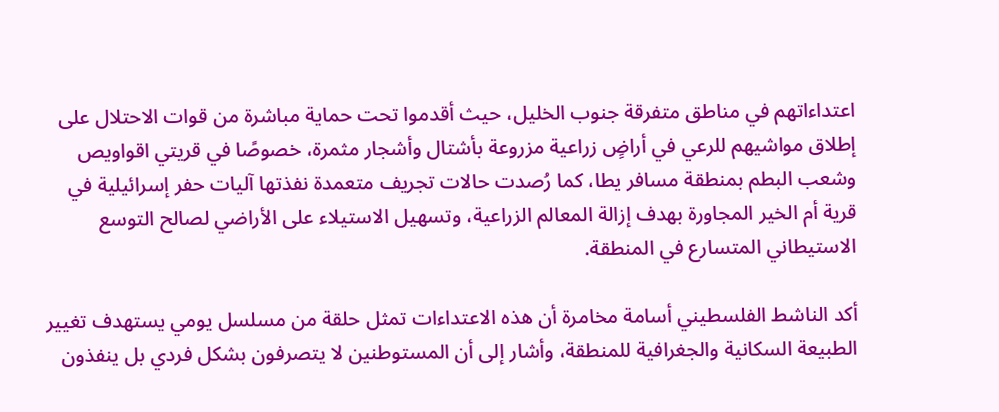اعتداءاتهم في مناطق متفرقة جنوب الخليل، حيث أقدموا تحت حماية مباشرة من قوات الاحتلال على إطلاق مواشيهم للرعي في أراضٍ زراعية مزروعة بأشتال وأشجار مثمرة، خصوصًا في قريتي اقواويص وشعب البطم بمنطقة مسافر يطا، كما رُصدت حالات تجريف متعمدة نفذتها آليات حفر إسرائيلية في قرية أم الخير المجاورة بهدف إزالة المعالم الزراعية، وتسهيل الاستيلاء على الأراضي لصالح التوسع الاستيطاني المتسارع في المنطقة.

أكد الناشط الفلسطيني أسامة مخامرة أن هذه الاعتداءات تمثل حلقة من مسلسل يومي يستهدف تغيير الطبيعة السكانية والجغرافية للمنطقة، وأشار إلى أن المستوطنين لا يتصرفون بشكل فردي بل ينفذون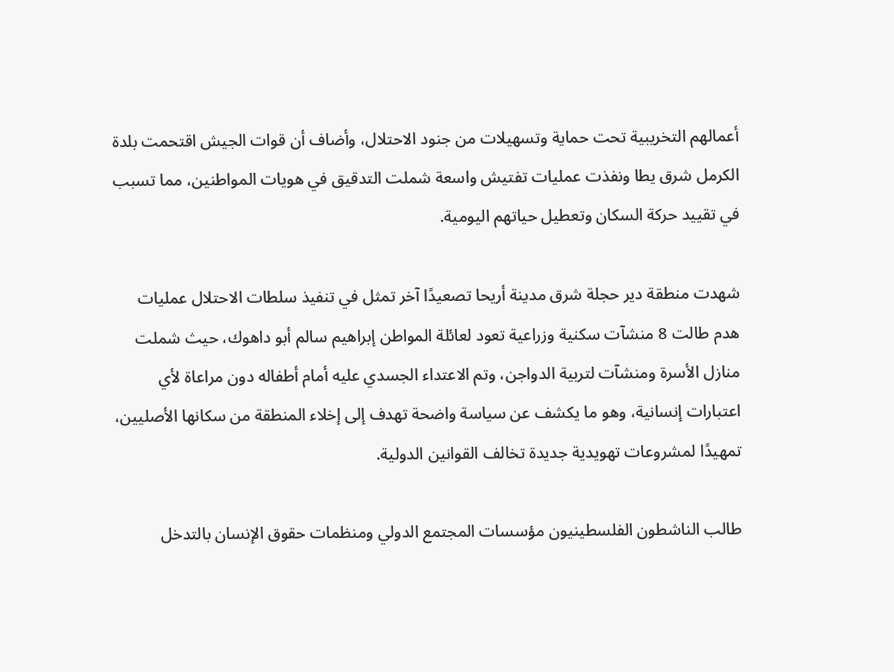أعمالهم التخريبية تحت حماية وتسهيلات من جنود الاحتلال، وأضاف أن قوات الجيش اقتحمت بلدة الكرمل شرق يطا ونفذت عمليات تفتيش واسعة شملت التدقيق في هويات المواطنين، مما تسبب في تقييد حركة السكان وتعطيل حياتهم اليومية.

شهدت منطقة دير حجلة شرق مدينة أريحا تصعيدًا آخر تمثل في تنفيذ سلطات الاحتلال عمليات هدم طالت 8 منشآت سكنية وزراعية تعود لعائلة المواطن إبراهيم سالم أبو داهوك، حيث شملت منازل الأسرة ومنشآت لتربية الدواجن، وتم الاعتداء الجسدي عليه أمام أطفاله دون مراعاة لأي اعتبارات إنسانية، وهو ما يكشف عن سياسة واضحة تهدف إلى إخلاء المنطقة من سكانها الأصليين، تمهيدًا لمشروعات تهويدية جديدة تخالف القوانين الدولية.

طالب الناشطون الفلسطينيون مؤسسات المجتمع الدولي ومنظمات حقوق الإنسان بالتدخل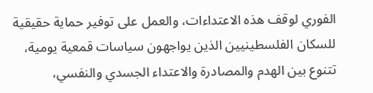الفوري لوقف هذه الاعتداءات، والعمل على توفير حماية حقيقية للسكان الفلسطينيين الذين يواجهون سياسات قمعية يومية، تتنوع بين الهدم والمصادرة والاعتداء الجسدي والنفسي،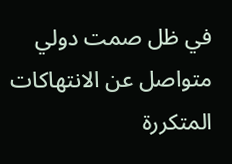في ظل صمت دولي متواصل عن الانتهاكات المتكررة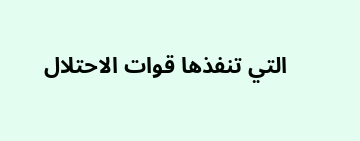التي تنفذها قوات الاحتلال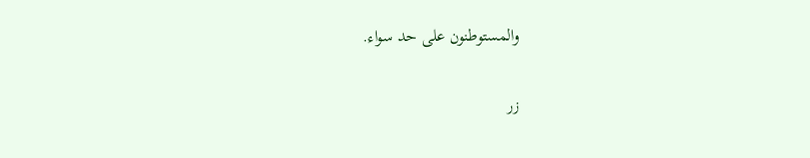والمستوطنون على حد سواء.

زر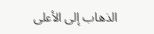الذهاب إلى الأعلى